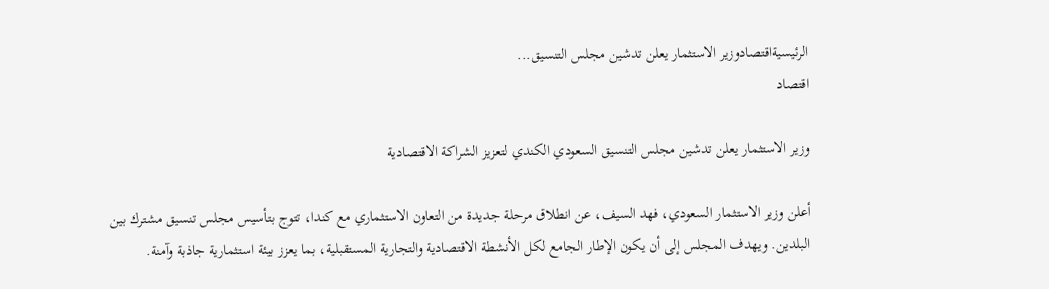الرئيسيةاقتصادوزير الاستثمار يعلن تدشين مجلس التنسيق...
اقتصاد

وزير الاستثمار يعلن تدشين مجلس التنسيق السعودي الكندي لتعزيز الشراكة الاقتصادية

أعلن وزير الاستثمار السعودي، فهد السيف، عن انطلاق مرحلة جديدة من التعاون الاستثماري مع كندا، تتوج بتأسيس مجلس تنسيق مشترك بين البلدين. ويهدف المجلس إلى أن يكون الإطار الجامع لكل الأنشطة الاقتصادية والتجارية المستقبلية، بما يعزز بيئة استثمارية جاذبة وآمنة.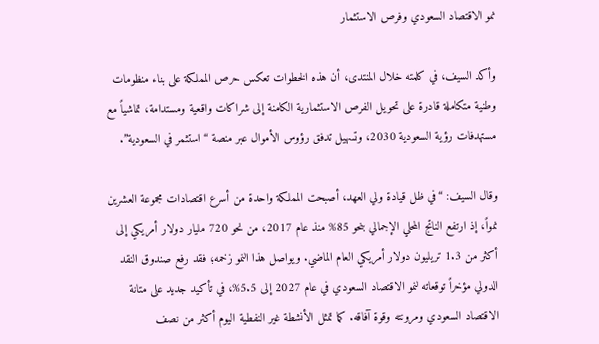نمو الاقتصاد السعودي وفرص الاستثمار

وأكد السيف، في كلمته خلال المنتدى، أن هذه الخطوات تعكس حرص المملكة على بناء منظومات وطنية متكاملة قادرة على تحويل الفرص الاستثمارية الكامنة إلى شراكات واقعية ومستدامة، تماشياً مع مستهدفات رؤية السعودية 2030، وتسهيل تدفق رؤوس الأموال عبر منصة “استثمر في السعودية”.

وقال السيف: “في ظل قيادة ولي العهد، أصبحت المملكة واحدة من أسرع اقتصادات مجموعة العشرين نمواً، إذ ارتفع الناتج المحلي الإجمالي بنحو 85% منذ عام 2017، من نحو 720 مليار دولار أمريكي إلى أكثر من 1.3 تريليون دولار أمريكي العام الماضي. ويواصل هذا النمو زخمه؛ فقد رفع صندوق النقد الدولي مؤخراً توقعاته لنمو الاقتصاد السعودي في عام 2027 إلى 5.5%، في تأكيد جديد على متانة الاقتصاد السعودي ومرونته وقوة آفاقه. كما تمثل الأنشطة غير النفطية اليوم أكثر من نصف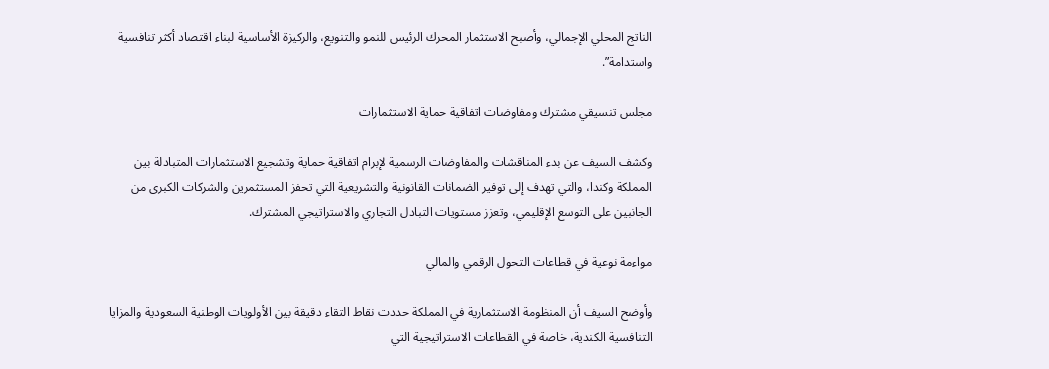الناتج المحلي الإجمالي، وأصبح الاستثمار المحرك الرئيس للنمو والتنويع، والركيزة الأساسية لبناء اقتصاد أكثر تنافسية واستدامة”.

مجلس تنسيقي مشترك ومفاوضات اتفاقية حماية الاستثمارات

وكشف السيف عن بدء المناقشات والمفاوضات الرسمية لإبرام اتفاقية حماية وتشجيع الاستثمارات المتبادلة بين المملكة وكندا، والتي تهدف إلى توفير الضمانات القانونية والتشريعية التي تحفز المستثمرين والشركات الكبرى من الجانبين على التوسع الإقليمي، وتعزز مستويات التبادل التجاري والاستراتيجي المشترك.

مواءمة نوعية في قطاعات التحول الرقمي والمالي

وأوضح السيف أن المنظومة الاستثمارية في المملكة حددت نقاط التقاء دقيقة بين الأولويات الوطنية السعودية والمزايا التنافسية الكندية، خاصة في القطاعات الاستراتيجية التي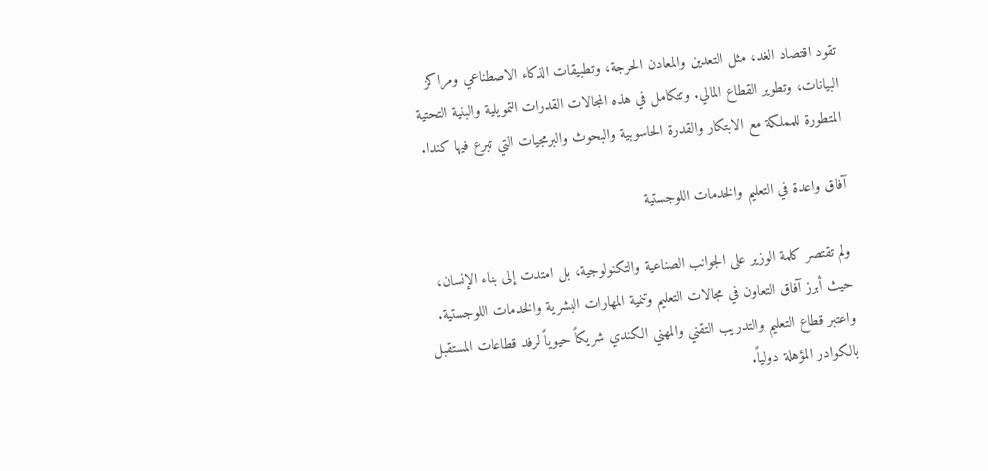تقود اقتصاد الغد، مثل التعدين والمعادن الحرجة، وتطبيقات الذكاء الاصطناعي ومراكز البيانات، وتطوير القطاع المالي. وتتكامل في هذه المجالات القدرات التمويلية والبنية التحتية المتطورة للمملكة مع الابتكار والقدرة الحاسوبية والبحوث والبرمجيات التي تبرع فيها كندا.

آفاق واعدة في التعليم والخدمات اللوجستية

ولم تقتصر كلمة الوزير على الجوانب الصناعية والتكنولوجية، بل امتدت إلى بناء الإنسان، حيث أبرز آفاق التعاون في مجالات التعليم وتنمية المهارات البشرية والخدمات اللوجستية. واعتبر قطاع التعليم والتدريب التقني والمهني الكندي شريكاً حيوياً لرفد قطاعات المستقبل بالكوادر المؤهلة دولياً.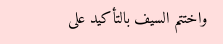واختتم السيف بالتأكيد على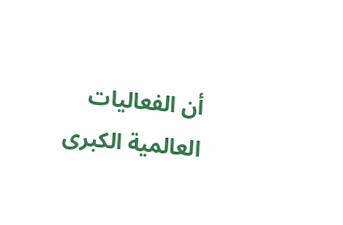أن الفعاليات العالمية الكبرى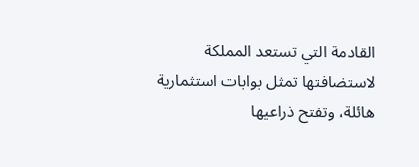القادمة التي تستعد المملكة لاستضافتها تمثل بوابات استثمارية هائلة، وتفتح ذراعيها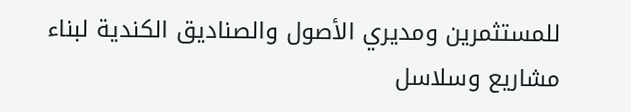للمستثمرين ومديري الأصول والصناديق الكندية لبناء مشاريع وسلاسل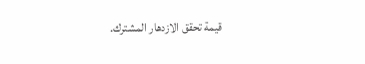قيمة تحقق الازدهار المشترك.